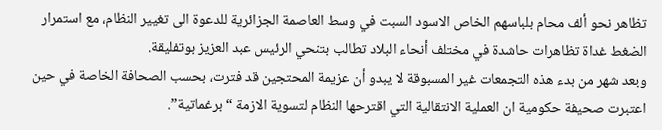تظاهر نحو ألف محام بلباسهم الخاص الاسود السبت في وسط العاصمة الجزائرية للدعوة الى تغيير النظام، مع استمرار الضغط غداة تظاهرات حاشدة في مختلف أنحاء البلاد تطالب بتنحي الرئيس عبد العزيز بوتفليقة.
وبعد شهر من بدء هذه التجمعات غير المسبوقة لا يبدو أن عزيمة المحتجين قد فترت، بحسب الصحافة الخاصة في حين اعتبرت صحيفة حكومية ان العملية الانتقالية التي اقترحها النظام لتسوية الازمة “برغماتية”.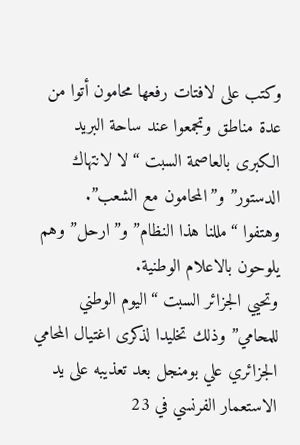وكتب على لافتات رفعها محامون أتوا من عدة مناطق وتجمعوا عند ساحة البريد الكبرى بالعاصمة السبت “لا لانتهاك الدستور” و”المحامون مع الشعب”.
وهتفوا “مللنا هذا النظام” و”ارحل” وهم يلوحون بالاعلام الوطنية.
وتحيي الجزائر السبت “اليوم الوطني للمحامي” وذلك تخليدا لذكرى اغتيال المحامي الجزائري علي بومنجل بعد تعذيبه على يد الاستعمار الفرنسي في 23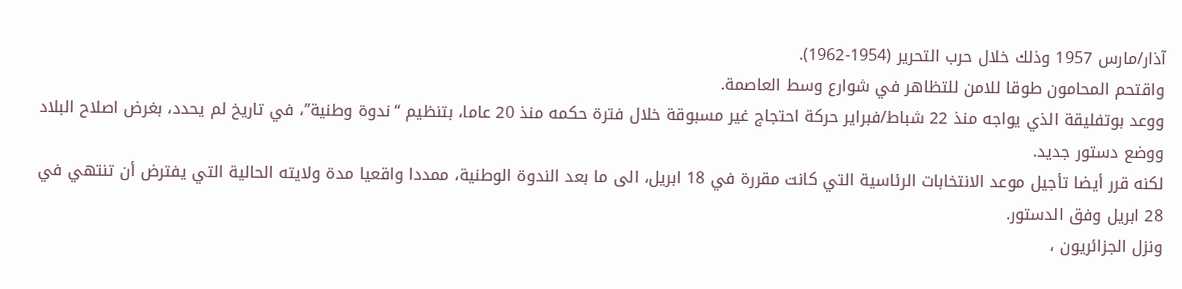آذار/مارس 1957 وذلك خلال حرب التحرير (1954-1962).
واقتحم المحامون طوقا للامن للتظاهر في شوارع وسط العاصمة.
ووعد بوتفليقة الذي يواجه منذ 22 شباط/فبراير حركة احتجاج غير مسبوقة خلال فترة حكمه منذ 20 عاما، بتنظيم “ندوة وطنية”، في تاريخ لم يحدد، بغرض اصلاح البلاد ووضع دستور جديد.
لكنه قرر أيضا تأجيل موعد الانتخابات الرئاسية التي كانت مقررة في 18 ابريل، الى ما بعد الندوة الوطنية، ممددا واقعيا مدة ولايته الحالية التي يفترض أن تنتهي في 28 ابريل وفق الدستور.
ونزل الجزائريون ،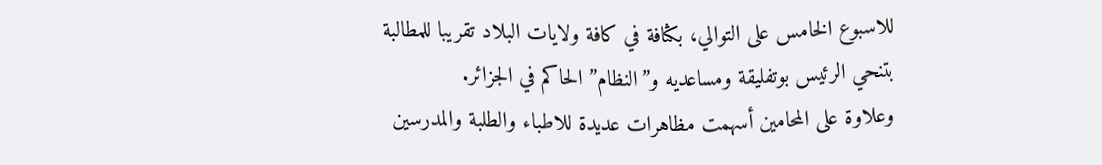للاسبوع الخامس على التوالي، بكثافة في كافة ولايات البلاد تقريبا للمطالبة بتنحي الرئيس بوتفليقة ومساعديه و”النظام” الحاكم في الجزائر.
وعلاوة على المحامين أسهمت مظاهرات عديدة للاطباء والطلبة والمدرسين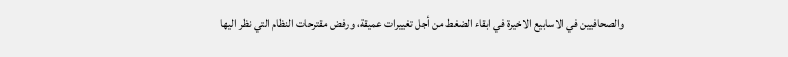والصحافيين في الاسابيع الاخيرة في ابقاء الضغط من أجل تغييرات عميقة، ورفض مقترحات النظام التي نظر اليها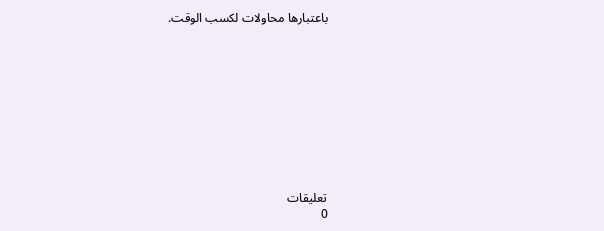باعتبارها محاولات لكسب الوقت.










تعليقات
0